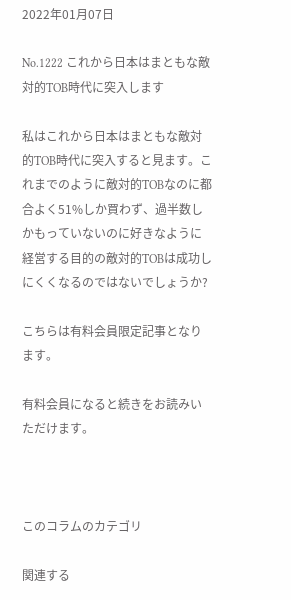2022年01月07日

No.1222 これから日本はまともな敵対的TOB時代に突入します

私はこれから日本はまともな敵対的TOB時代に突入すると見ます。これまでのように敵対的TOBなのに都合よく51%しか買わず、過半数しかもっていないのに好きなように経営する目的の敵対的TOBは成功しにくくなるのではないでしょうか?

こちらは有料会員限定記事となります。

有料会員になると続きをお読みいただけます。



このコラムのカテゴリ

関連する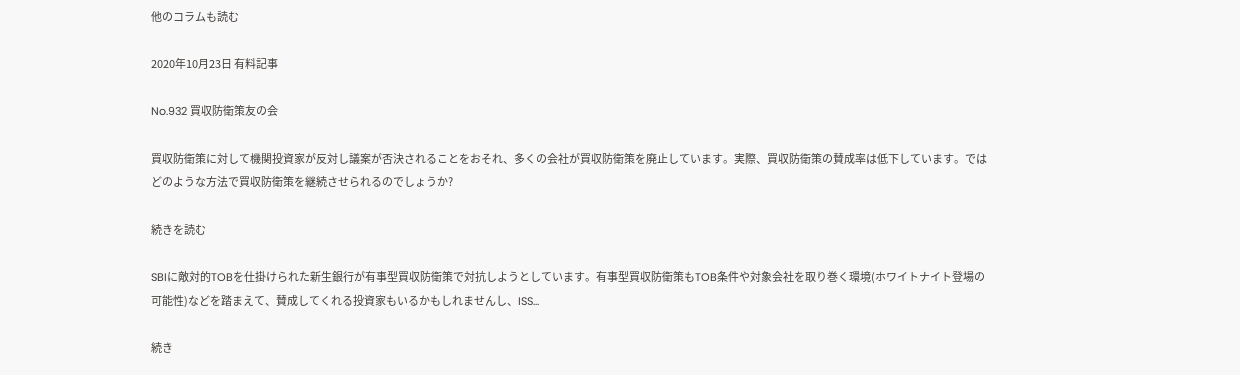他のコラムも読む

2020年10月23日 有料記事

No.932 買収防衛策友の会

買収防衛策に対して機関投資家が反対し議案が否決されることをおそれ、多くの会社が買収防衛策を廃止しています。実際、買収防衛策の賛成率は低下しています。ではどのような方法で買収防衛策を継続させられるのでしょうか?

続きを読む

SBIに敵対的TOBを仕掛けられた新生銀行が有事型買収防衛策で対抗しようとしています。有事型買収防衛策もTOB条件や対象会社を取り巻く環境(ホワイトナイト登場の可能性)などを踏まえて、賛成してくれる投資家もいるかもしれませんし、ISS...

続き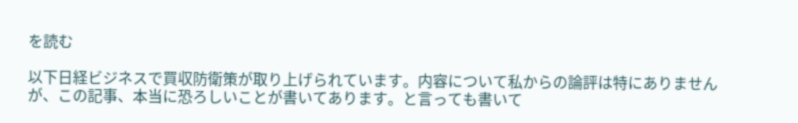を読む

以下日経ビジネスで買収防衛策が取り上げられています。内容について私からの論評は特にありませんが、この記事、本当に恐ろしいことが書いてあります。と言っても書いて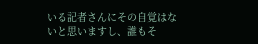いる記者さんにその自覚はないと思いますし、誰もそ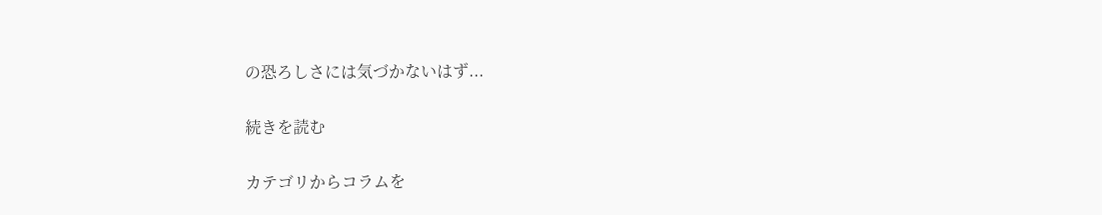の恐ろしさには気づかないはず...

続きを読む

カテゴリからコラムを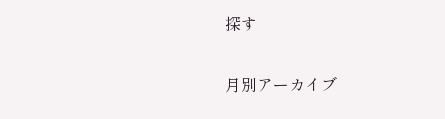探す

月別アーカイブ